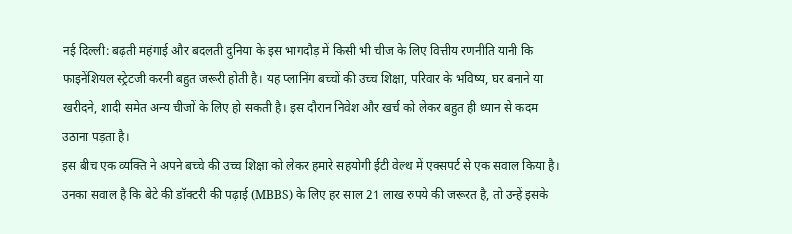नई दिल्ली: बढ़ती महंगाई और बदलती दुनिया के इस भागदौड़ में किसी भी चीज के लिए वित्तीय रणनीति यानी कि फाइनेंशियल स्ट्रेटजी करनी बहुत जरूरी होती है। यह प्लानिंग बच्चों की उच्च शिक्षा, परिवार के भविष्य, घर बनाने या खरीदने, शादी समेत अन्य चीजों के लिए हो सकती है। इस दौरान निवेश और खर्च को लेकर बहुत ही ध्यान से कदम उठाना पड़ता है।
इस बीच एक व्यक्ति ने अपने बच्चे की उच्च शिक्षा को लेकर हमारे सहयोगी ईटी वेल्थ में एक्सपर्ट से एक सवाल किया है। उनका सवाल है कि बेटे की डॉक्टरी की पढ़ाई (MBBS) के लिए हर साल 21 लाख रुपये की जरूरत है, तो उन्हें इसके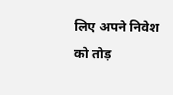लिए अपने निवेश को तोड़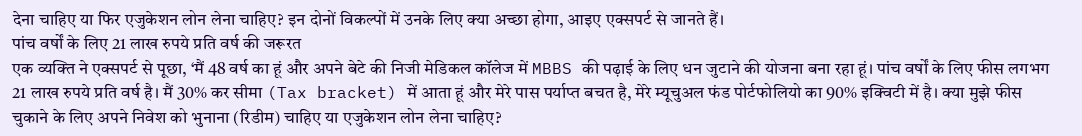देना चाहिए या फिर एजुकेशन लोन लेना चाहिए? इन दोनों विकल्पों में उनके लिए क्या अच्छा होगा, आइए एक्सपर्ट से जानते हैं।
पांच वर्षों के लिए 21 लाख रुपये प्रति वर्ष की जरूरत
एक व्यक्ति ने एक्सपर्ट से पूछा, ‘मैं 48 वर्ष का हूं और अपने बेटे की निजी मेडिकल कॉलेज में MBBS की पढ़ाई के लिए धन जुटाने की योजना बना रहा हूं। पांच वर्षों के लिए फीस लगभग 21 लाख रुपये प्रति वर्ष है। मैं 30% कर सीमा (Tax bracket) में आता हूं और मेरे पास पर्याप्त बचत है, मेरे म्यूचुअल फंड पोर्टफोलियो का 90% इक्विटी में है। क्या मुझे फीस चुकाने के लिए अपने निवेश को भुनाना (रिडीम) चाहिए या एजुकेशन लोन लेना चाहिए?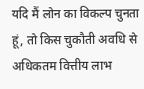यदि मैं लोन का विकल्प चुनता हूं, तो किस चुकौती अवधि से अधिकतम वित्तीय लाभ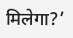मिलेगा?’